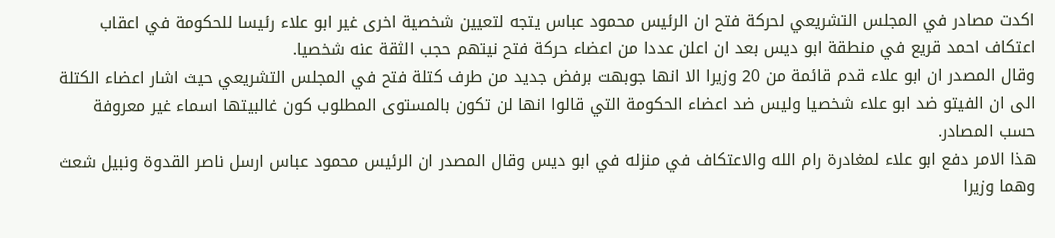اكدت مصادر في المجلس التشريعي لحركة فتح ان الرئيس محمود عباس يتجه لتعيين شخصية اخرى غير ابو علاء رئيسا للحكومة في اعقاب اعتكاف احمد قريع في منطقة ابو ديس بعد ان اعلن عددا من اعضاء حركة فتح نيتهم حجب الثقة عنه شخصيا.
وقال المصدر ان ابو علاء قدم قائمة من 20 وزيرا الا انها جوبهت برفض جديد من طرف كتلة فتح في المجلس التشريعي حيث اشار اعضاء الكتلة الى ان الفيتو ضد ابو علاء شخصيا وليس ضد اعضاء الحكومة التي قالوا انها لن تكون بالمستوى المطلوب كون غالبيتها اسماء غير معروفة حسب المصادر.
هذا الامر دفع ابو علاء لمغادرة رام الله والاعتكاف في منزله في ابو ديس وقال المصدر ان الرئيس محمود عباس ارسل ناصر القدوة ونبيل شعث وهما وزيرا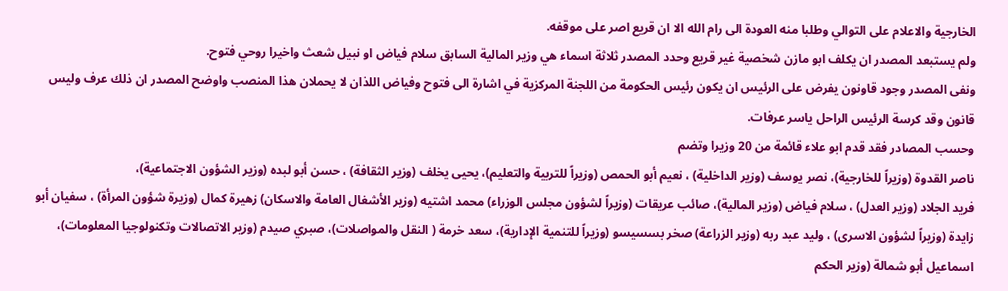الخارجية والاعلام على التوالي وطلبا منه العودة الى رام الله الا ان قريع اصر على موقفه.
ولم يستبعد المصدر ان يكلف ابو مازن شخصية غير قريع وحدد المصدر ثلاثة اسماء هي وزير المالية السابق سلام فياض او نبيل شعث واخيرا روحي فتوح.
ونفى المصدر وجود قاونون يفرض على الرئيس ان يكون رئيس الحكومة من اللجنة المركزية في اشارة الى فتوح وفياض اللذان لا يحملان هذا المنصب واوضح المصدر ان ذلك عرف وليس قانون وقد كرسة الرئيس الراحل ياسر عرفات.
وحسب المصادر فقد قدم ابو علاء قائمة من 20 وزيرا وتضم
ناصر القدوة (وزيراً للخارجية)، نصر يوسف (وزير الداخلية) ، نعيم أبو الحمص (وزيراً للتربية والتعليم)، يحيى يخلف (وزير الثقافة) ، حسن أبو لبده (وزير الشؤون الاجتماعية)،
فريد الجلاد (وزير العدل) ، سلام فياض (وزير المالية)، صائب عريقات (وزيراً لشؤون مجلس الوزراء) محمد اشتيه (وزير الأشغال العامة والاسكان) زهيرة كمال (وزيرة شؤون المرأة) ، سفيان أبو زايدة (وزيراً لشؤون الاسرى) ، وليد عبد ربه (وزير الزراعة) صخر بسسيسو (وزيراً للتنمية الإدارية)، سعد خرمة ( النقل والمواصلات)، صبري صيدم (وزير الاتصالات وتكنولوجيا المعلومات)، اسماعيل أبو شمالة (وزير الحكم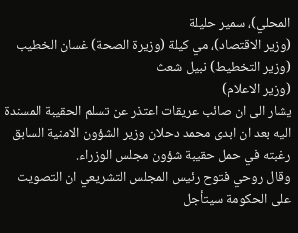المحلي)، سمير حليلة
(وزير الاقتصاد)، مي كيلة (وزيرة الصحة) غسان الخطيب (وزير التخطيط) نبيل شعث
(وزير الاعلام)
يشار الى ان صائب عريقات اعتذر عن تسلم الحقيبة المسندة اليه بعد ان ابدى محمد دحلان وزير الشؤون الامنية السابق رغبته في حمل حقيبة شؤون مجلس الوزراء.
وقال روحي فتوح رئيس المجلس التشريعي ان التصويت على الحكومة سيتأجل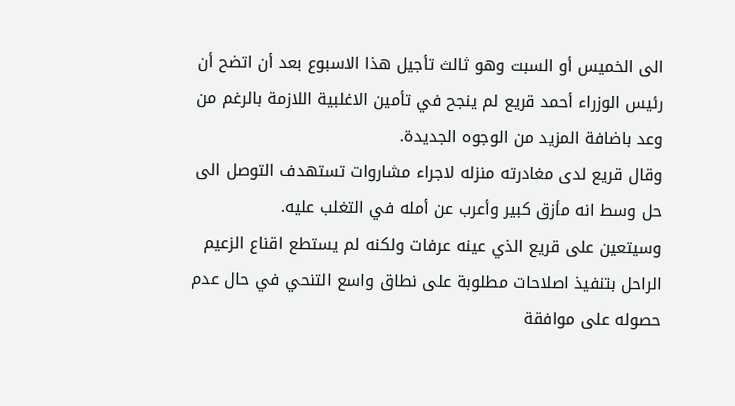الى الخميس أو السبت وهو ثالث تأجيل هذا الاسبوع بعد أن اتضح أن رئيس الوزراء أحمد قريع لم ينجح في تأمين الاغلبية اللازمة بالرغم من وعد باضافة المزيد من الوجوه الجديدة.
وقال قريع لدى مغادرته منزله لاجراء مشاروات تستهدف التوصل الى حل وسط انه مأزق كبير وأعرب عن أمله في التغلب عليه.
وسيتعين على قريع الذي عينه عرفات ولكنه لم يستطع اقناع الزعيم الراحل بتنفيذ اصلاحات مطلوبة على نطاق واسع التنحي في حال عدم حصوله على موافقة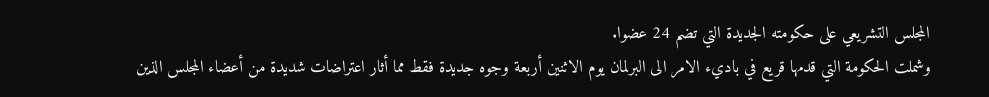المجلس التشريعي على حكومته الجديدة التي تضم 24 عضوا.
وشملت الحكومة التي قدمها قريع في باديء الامر الى البرلمان يوم الاثنين أربعة وجوه جديدة فقط مما أثار اعتراضات شديدة من أعضاء المجلس الذين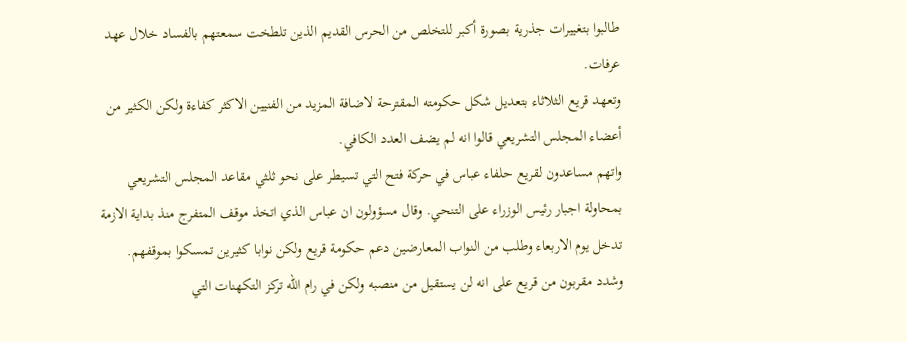طالبوا بتغييرات جذرية بصورة أكبر للتخلص من الحرس القديم الذين تلطخت سمعتهم بالفساد خلال عهد عرفات.
وتعهد قريع الثلاثاء بتعديل شكل حكومته المقترحة لاضافة المزيد من الفنيين الاكثر كفاءة ولكن الكثير من أعضاء المجلس التشريعي قالوا انه لم يضف العدد الكافي.
واتهم مساعدون لقريع حلفاء عباس في حركة فتح التي تسيطر على نحو ثلثي مقاعد المجلس التشريعي بمحاولة اجبار رئيس الوزراء على التنحي. وقال مسؤولون ان عباس الذي اتخذ موقف المتفرج منذ بداية الازمة تدخل يوم الاربعاء وطلب من النواب المعارضين دعم حكومة قريع ولكن نوابا كثيرين تمسكوا بموقفهم.
وشدد مقربون من قريع على انه لن يستقيل من منصبه ولكن في رام الله تركز التكهنات التي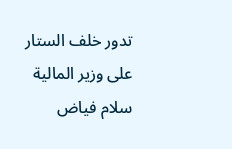تدور خلف الستار على وزير المالية سلام فياض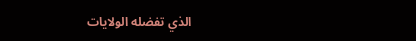الذي تفضله الولايات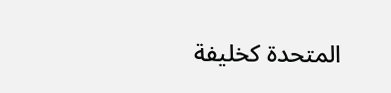المتحدة كخليفة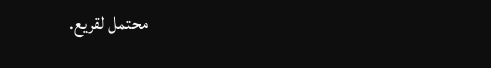محتمل لقريع.